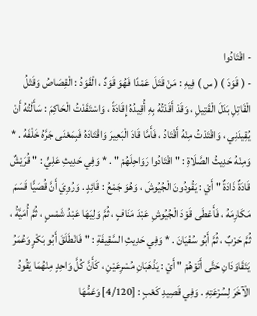- اقْتَادُوا
- ( قَوَدَ ) ( س ) فِيهِ : مَنْ قَتَلَ عَمْدًا فَهُوَ قَوَدٌ ، الْقَوَدُ : الْقِصَاصُ وَقَتْلُ الْقَاتِلِ بَدَلَ الْقَتِيلِ ، وَقَدْ أَقَدْتُهُ بِهِ أُقِيدُهُ إِقَادَةً ، وَاسْتَقَدْتُ الْحَاكِمَ : سَأَلْتُهُ أَنْ يُقِيدَنِي ، وَاقْتَدْتُ مِنْهُ أَقْتَادُ ، فَأَمَّا قَادَ الْبَعِيرَ وَاقْتَادَهُ فَبِمَعْنَى جَرَّهُ خَلْفَهُ . * وَمِنْهُ حَدِيثُ الصَّلَاةِ : " اقْتَادُوا رَوَاحِلَهُمْ " . * وَفِي حَدِيثِ عَلِيٍّ : " قُرَيْشٌ قَادَةٌ ذَادَةٌ " أَيْ : يَقُودُونَ الْجُيُوشَ ، وَهُوَ جَمْعُ : قَائِدٍ . وَرُوِيَ أَنَّ قُصَيًّا قَسَمَ مَكَارِمَهُ ، فَأَعْطَى قَوْدَ الْجُيُوشِ عَبْدَ مَنَافٍ ، ثُمَّ وَلِيَهَا عَبْدُ شَمْسٍ ، ثُمَّ أُمَيَّةُ ، ثُمَّ حَرْبٌ ، ثُمَّ أَبُو سُفْيَانَ . * وَفِي حَدِيثِ السَّقِيفَةِ : " فَانْطَلَقَ أَبُو بَكْرٍ وَعُمَرُ يَتَقَاوَدَانِ حَتَّى أَتَوْهُمْ " أَيْ : يَذْهَبَانِ مُسْرِعَيْنِ ، كَأَنَّ كُلَّ وَاحِدٍ مِنْهُمَا يَقُودُ الْآخَرَ لِسُرْعَتِهِ . وَفِي قَصِيدِ كَعْبٍ : [4/120] وَعَمُّهَا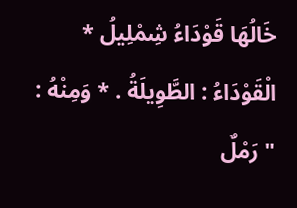خَالُهَا قَوْدَاءُ شِمْلِيلُ * الْقَوْدَاءُ : الطَّوِيلَةُ . * وَمِنْهُ : " رَمْلٌ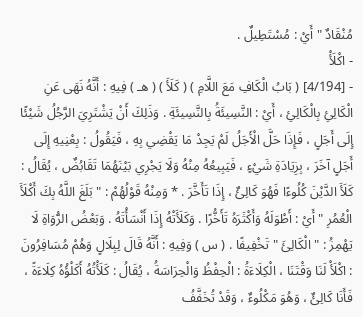مُنْقَادٌ " أَيْ : مُسْتَطِيلٌ .
- اكْلَأْ
- [4/194] ( بَابُ الْكَافِ مَعَ اللَّامِ ) ( كَلَأَ ) ( هـ ) فِيهِ : أَنَّهُ نَهَى عَنِ الْكَالِئِ بِالْكَالِئِ ، أَيْ : النَّسِيئَةُ بِالنَّسِيئَةِ . وَذَلِكَ أَنْ يَشْتَرِيَ الرَّجُلُ شَيْئًا إِلَى أَجَلٍ ، فَإِذَا حَلَّ الْأَجَلُ لَمْ يَجِدْ مَا يَقْضِي بِهِ ، فَيَقُولُ : بِعْنِيهِ إِلَى أَجَلٍ آخَرَ ، بِزِيَادَةِ شَيْءٍ ، فَيَبِيعُهُ مِنْهُ وَلَا يَجْرِي بَيْنَهُمَا تَقَابُضٌ ، يُقَالُ : كَلَأَ الدَّيْنَ كُلُوءًا فَهُوَ كَالِئٌ ، إِذَا تَأَخَّرَ . * وَمِنْهُ قَوْلُهُمْ : " بَلَغَ اللَّهُ بِكَ أَكْلَأَ الْعُمُرِ " أَيْ : أَطْوَلَهُ وَأَكْثَرَهُ تَأَخُّرًا . وَكَلَأَتْهُ إِذَا أَنْسَأْتَهُ . وَبَعْضُ الرُّوَاةِ لَا يَهْمِزُ : " الْكَالِئَ " تَخْفِيفًا . ( س ) وَفِيهِ : أَنَّهُ قَالَ لِبِلَالٍ وَهُمْ مُسَافِرُونَ : اكْلَأْ لَنَا وَقْتَنَا ، الْكِلَاءَةُ : الْحِفْظُ وَالْحِرَاسَةُ ، يُقَالُ : كَلَأْتُهُ أَكَلْؤُهُ كِلَاءَةً ، فَأَنَا كَالِئٌ ، وَهُوَ مَكْلُوءٌ ، وَقَدْ تُخَفَّفُ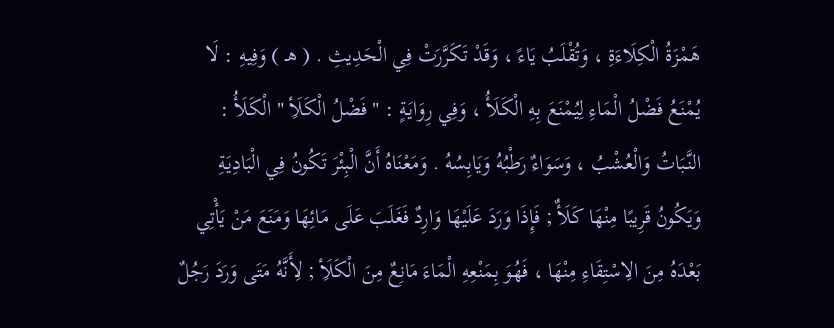هَمْزَةُ الْكِلَاءَةِ ، وَتُقْلَبُ يَاءً ، وَقَدْ تَكَرَّرَتْ فِي الْحَدِيثِ . ( هـ ) وَفِيهِ : لَا يُمْنَعُ فَضْلُ الْمَاءِ لِيُمْنَعَ بِهِ الْكَلَأُ ، وَفِي رِوَايَةٍ : " فَضْلُ الْكَلَأِ " الْكَلَأُ : النَّبَاتُ وَالْعُشْبُ ، وَسَوَاءٌ رَطْبُهُ وَيَابِسُهُ . وَمَعْنَاهُ أَنَّ الْبِئْرَ تَكُونُ فِي الْبَادِيَةِ وَيَكُونُ قَرِيبًا مِنْهَا كَلَأٌ ; فَإِذَا وَرَدَ عَلَيْهَا وَارِدٌ فَغَلَبَ عَلَى مَائِهَا وَمَنَعَ مَنْ يَأْتِي بَعْدَهُ مِنَ الِاسْتِقَاءِ مِنْهَا ، فَهُوَ بِمَنْعِهِ الْمَاءَ مَانِعٌ مِنَ الْكَلَأِ ; لِأَنَّهُ مَتَى وَرَدَ رَجُلٌ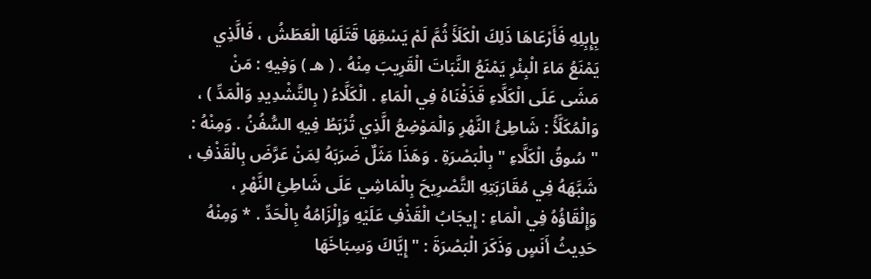بِإِبِلِهِ فَأَرْعَاهَا ذَلِكَ الْكَلَأَ ثُمَّ لَمْ يَسْقِهَا قَتَلَهَا الْعَطَشُ ، فَالَّذِي يَمْنَعُ مَاءَ الْبِئْرِ يَمْنَعُ النَّبَاتَ الْقَرِيبَ مِنْهُ . ( هـ ) وَفِيهِ : مَنْ مَشَى عَلَى الْكَلَّاءِ قَذَفْنَاهُ فِي الْمَاءِ . الْكَلَّاءُ ( بِالتَّشْدِيدِ وَالْمَدِّ ) ، وَالْمُكَلَّأُ : شَاطِئُ النَّهْرِ وَالْمَوْضِعُ الَّذِي تُرْبَطُ فِيهِ السُّفُنُ . وَمِنْهُ : " سُوقُ الْكَلَّاءِ " بِالْبَصْرَةِ . وَهَذَا مَثَلٌ ضَرَبَهُ لِمَنْ عَرَّضَ بِالْقَذْفِ ، شَبَّهَهُ فِي مُقَارَبَتِهِ التَّصْرِيحَ بِالْمَاشِي عَلَى شَاطِئِ النَّهْرِ ، وَإِلْقَاؤُهُ فِي الْمَاءِ : إِيجَابُ الْقَذْفِ عَلَيْهِ وَإِلْزَامُهُ بِالْحَدِّ . * وَمِنْهُ حَدِيثُ أَنَسٍ وَذَكَرَ الْبَصْرَةَ : " إِيَّاكَ وَسِبَاخَهَا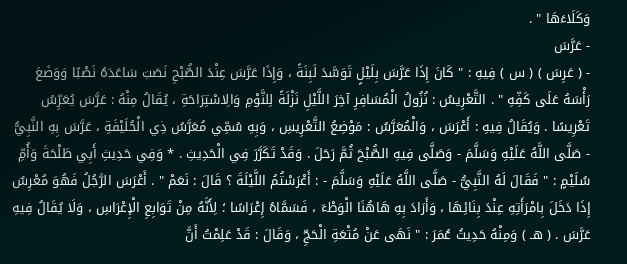وَكَلَاءَهَا " .
- عَرَّسَ
- ( عَرِسَ ) ( س ) فِيهِ : " كَانَ إِذَا عَرَّسَ بِلَيْلٍ تَوَسَّدَ لَبِنَةً ، وَإِذَا عَرَّسَ عِنْدَ الصُّبْحِ نَصَبَ سَاعَدَهُ نَصْبًا وَوَضَعَ رَأْسَهُ عَلَى كَفِّهِ " . التَّعْرِيسُ : نُزُولُ الْمُسَافِرِ آخِرَ اللَّيْلِ نَزْلَةً لِلنَّوْمِ وَالِاسْتِرَاحَةِ ، يُقَالُ مِنْهُ : عَرَّسَ يُعَرِّسُ تَعْرِيسًا . وَيُقَالُ فِيهِ : أَعْرَسَ ، وَالْمُعَرَّسُ : مَوْضِعُ التَّعْرِيسِ ، وَبِهِ سُمِّي مُعَرَّسُ ذِي الْحُلَيْفَةِ ، عَرَّسَ بِهِ النَّبِيُّ - صَلَّى اللَّهُ عَلَيْهِ وَسَلَّمَ - وَصَلَّى فِيهِ الصُّبْحَ ثُمَّ رَحَلَ . وَقَدْ تَكَرَّرَ فِي الْحَدِيثِ . * وَفِي حَدِيثِ أَبِي طَلْحَةَ وَأُمِّ سُلَيْمٍ : " فَقَالَ لَهُ النَّبِيُّ - صَلَّى اللَّهُ عَلَيْهِ وَسَلَّمَ - : أَعْرَسْتُمُ اللَّيْلَةَ ؟ قَالَ : نَعَمْ " . أَعْرَسَ الرَّجُلُ فَهُوَ مُعْرِسٌ إِذَا دَخَلَ بِامْرَأَتِهِ عِنْدَ بِنَائِهَا ، وَأَرَادَ بِهِ هَاهُنَا الْوَطْءَ ، فَسَمَّاهُ إِعْرَاسًا ؛ لِأَنَّهُ مِنْ تَوَابِعِ الْإِعْرَاسِ ، وَلَا يُقَالُ فِيهِ عَرَّسَ . ( هـ ) وَمِنْهُ حَدِيثُ عُمَرَ : " نَهَى عَنْ مُتْعَةِ الْحَجِّ ، وَقَالَ : قَدْ عَلِمْتُ أَنَّ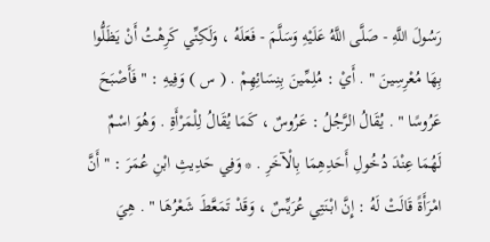رَسُولَ اللَّهِ - صَلَّى اللَّهُ عَلَيْهِ وَسَلَّمَ - فَعَلَهُ ، وَلَكِنِّي كَرِهْتُ أَنْ يَظَلُّوا بِهَا مُعْرِسِينَ " . أَيْ : مُلِمِّينَ بِنِسَائِهِمْ . ( س ) وَفِيهِ : " فَأَصْبَحَ عَرُوسًا " . يُقَالُ الرَّجُلُ : عَرُوسٌ ، كَمَا يُقَالُ لِلْمَرْأَةِ . وَهُوَ اسْمٌ لَهُمَا عِنْدَ دُخُولِ أَحَدِهِمَا بِالْآخَرِ . * وَفِي حَدِيثِ ابْنِ عُمَرَ : " أَنَّ امْرَأَةً قَالَتْ لَهُ : إِنَّ ابْنَتِي عُرَيِّسٌ ، وَقَدْ تَمَعَّطَ شَعْرُهَا " . هِيَ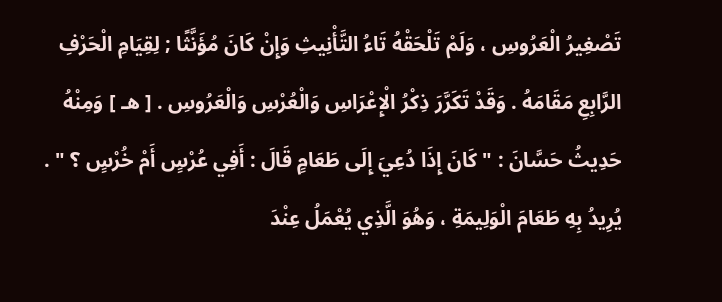تَصْغِيرُ الْعَرُوسِ ، وَلَمْ تَلْحَقْهُ تَاءُ التَّأْنِيثِ وَإِنْ كَانَ مُؤَنَّثًا ; لِقِيَامِ الْحَرْفِ الرَّابِعِ مَقَامَهُ . وَقَدْ تَكَرَّرَ ذِكْرُ الْإِعْرَاسِ وَالْعُرْسِ وَالْعَرُوسِ . [ هـ ] وَمِنْهُ حَدِيثُ حَسَّانَ : " كَانَ إِذَا دُعِيَ إِلَى طَعَامٍ قَالَ : أَفِي عُرْسٍ أَمْ خُرْسٍ ؟ " . يُرِيدُ بِهِ طَعَامَ الْوَلِيمَةِ ، وَهُوَ الَّذِي يُعْمَلُ عِنْدَ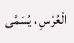الْعُرْسِ ، يُسَمَّى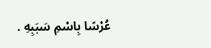عُرْسًا بِاسْمِ سَبَبِهِ .